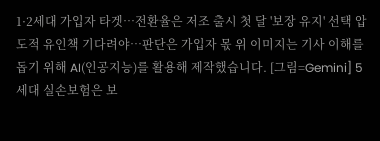1·2세대 가입자 타겟…전환율은 저조 출시 첫 달 '보장 유지' 선택 압도적 유인책 기다려야…판단은 가입자 몫 위 이미지는 기사 이해를 돕기 위해 AI(인공지능)를 활용해 제작했습니다. [그림=Gemini] 5세대 실손보험은 보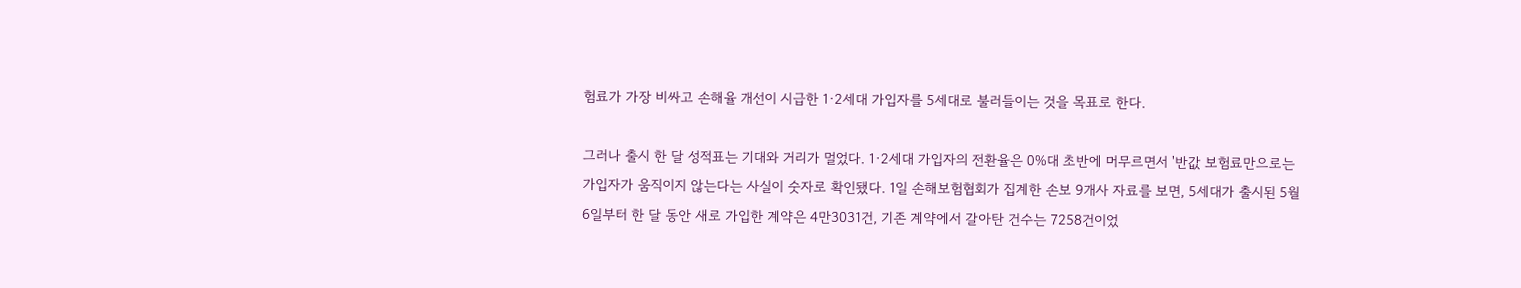험료가 가장 비싸고 손해율 개선이 시급한 1·2세대 가입자를 5세대로 불러들이는 것을 목표로 한다.

그러나 출시 한 달 성적표는 기대와 거리가 멀었다. 1·2세대 가입자의 전환율은 0%대 초반에 머무르면서 '반값 보험료만으로는 가입자가 움직이지 않는다는 사실이 숫자로 확인됐다. 1일 손해보험협회가 집계한 손보 9개사 자료를 보면, 5세대가 출시된 5월 6일부터 한 달 동안 새로 가입한 계약은 4만3031건, 기존 계약에서 갈아탄 건수는 7258건이었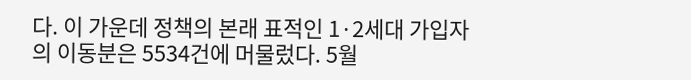다. 이 가운데 정책의 본래 표적인 1·2세대 가입자의 이동분은 5534건에 머물렀다. 5월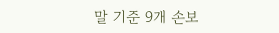말 기준 9개 손보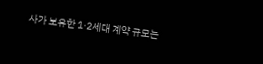사가 보유한 1·2세대 계약 규모는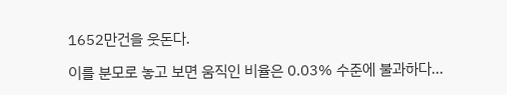1652만건을 웃돈다.

이를 분모로 놓고 보면 움직인 비율은 0.03% 수준에 불과하다...